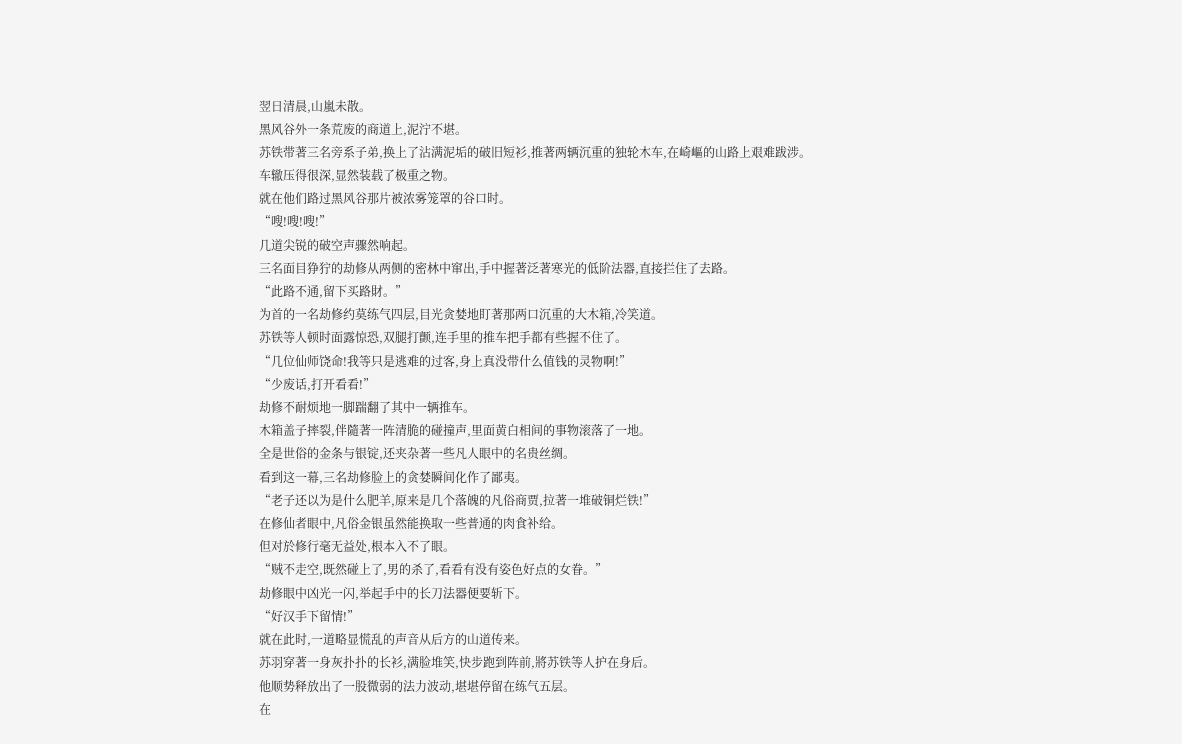翌日清晨,山嵐未散。
黑风谷外一条荒废的商道上,泥泞不堪。
苏铁带著三名旁系子弟,换上了沾满泥垢的破旧短衫,推著两辆沉重的独轮木车,在崎嶇的山路上艰难跋涉。
车辙压得很深,显然装载了极重之物。
就在他们路过黑风谷那片被浓雾笼罩的谷口时。
“嗖!嗖!嗖!”
几道尖锐的破空声骤然响起。
三名面目狰狞的劫修从两侧的密林中窜出,手中握著泛著寒光的低阶法器,直接拦住了去路。
“此路不通,留下买路財。”
为首的一名劫修约莫练气四层,目光贪婪地盯著那两口沉重的大木箱,冷笑道。
苏铁等人顿时面露惊恐,双腿打颤,连手里的推车把手都有些握不住了。
“几位仙师饶命!我等只是逃难的过客,身上真没带什么值钱的灵物啊!”
“少废话,打开看看!”
劫修不耐烦地一脚踹翻了其中一辆推车。
木箱盖子摔裂,伴隨著一阵清脆的碰撞声,里面黄白相间的事物滚落了一地。
全是世俗的金条与银锭,还夹杂著一些凡人眼中的名贵丝绸。
看到这一幕,三名劫修脸上的贪婪瞬间化作了鄙夷。
“老子还以为是什么肥羊,原来是几个落魄的凡俗商贾,拉著一堆破铜烂铁!”
在修仙者眼中,凡俗金银虽然能换取一些普通的肉食补给。
但对於修行毫无益处,根本入不了眼。
“贼不走空,既然碰上了,男的杀了,看看有没有姿色好点的女眷。”
劫修眼中凶光一闪,举起手中的长刀法器便要斩下。
“好汉手下留情!”
就在此时,一道略显慌乱的声音从后方的山道传来。
苏羽穿著一身灰扑扑的长衫,满脸堆笑,快步跑到阵前,將苏铁等人护在身后。
他顺势释放出了一股微弱的法力波动,堪堪停留在练气五层。
在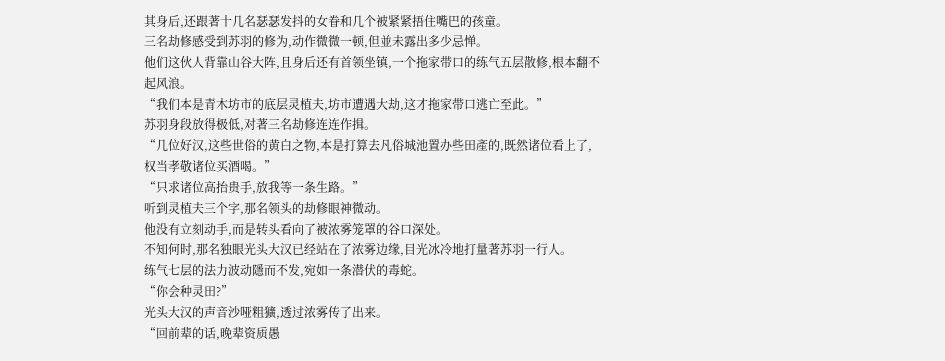其身后,还跟著十几名瑟瑟发抖的女眷和几个被紧紧捂住嘴巴的孩童。
三名劫修感受到苏羽的修为,动作微微一顿,但並未露出多少忌惮。
他们这伙人背靠山谷大阵,且身后还有首领坐镇,一个拖家带口的练气五层散修,根本翻不起风浪。
“我们本是青木坊市的底层灵植夫,坊市遭遇大劫,这才拖家带口逃亡至此。”
苏羽身段放得极低,对著三名劫修连连作揖。
“几位好汉,这些世俗的黄白之物,本是打算去凡俗城池置办些田產的,既然诸位看上了,权当孝敬诸位买酒喝。”
“只求诸位高抬贵手,放我等一条生路。”
听到灵植夫三个字,那名领头的劫修眼神微动。
他没有立刻动手,而是转头看向了被浓雾笼罩的谷口深处。
不知何时,那名独眼光头大汉已经站在了浓雾边缘,目光冰冷地打量著苏羽一行人。
练气七层的法力波动隱而不发,宛如一条潜伏的毒蛇。
“你会种灵田?”
光头大汉的声音沙哑粗獷,透过浓雾传了出来。
“回前辈的话,晚辈资质愚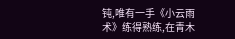钝,唯有一手《小云雨术》练得熟练,在青木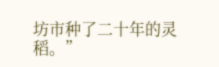坊市种了二十年的灵稻。”